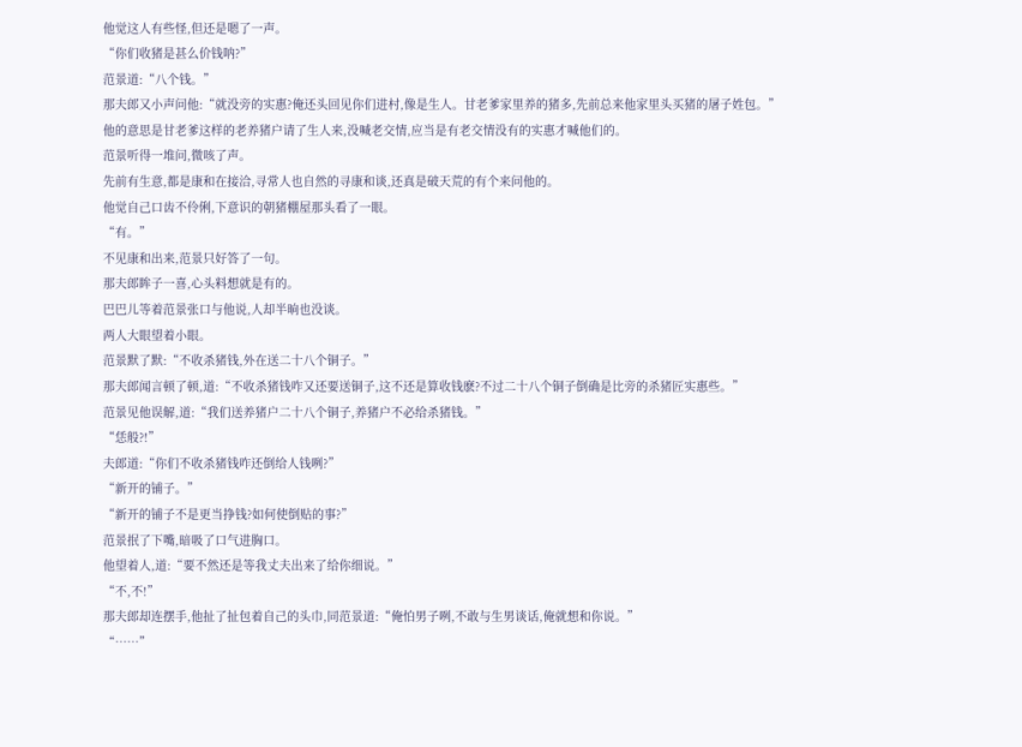他觉这人有些怪,但还是嗯了一声。
“你们收猪是甚么价钱呐?”
范景道:“八个钱。”
那夫郎又小声问他:“就没旁的实惠?俺还头回见你们进村,像是生人。甘老爹家里养的猪多,先前总来他家里头买猪的屠子姓包。”
他的意思是甘老爹这样的老养猪户请了生人来,没喊老交情,应当是有老交情没有的实惠才喊他们的。
范景听得一堆问,微咳了声。
先前有生意,都是康和在接洽,寻常人也自然的寻康和谈,还真是破天荒的有个来问他的。
他觉自己口齿不伶俐,下意识的朝猪棚屋那头看了一眼。
“有。”
不见康和出来,范景只好答了一句。
那夫郎眸子一喜,心头料想就是有的。
巴巴儿等着范景张口与他说,人却半晌也没谈。
两人大眼望着小眼。
范景默了默:“不收杀猪钱,外在送二十八个铜子。”
那夫郎闻言顿了顿,道:“不收杀猪钱咋又还要送铜子,这不还是算收钱麽?不过二十八个铜子倒确是比旁的杀猪匠实惠些。”
范景见他误解,道:“我们送养猪户二十八个铜子,养猪户不必给杀猪钱。”
“恁般?!”
夫郎道:“你们不收杀猪钱咋还倒给人钱咧?”
“新开的铺子。”
“新开的铺子不是更当挣钱?如何使倒贴的事?”
范景抿了下嘴,暗吸了口气进胸口。
他望着人,道:“要不然还是等我丈夫出来了给你细说。”
“不,不!”
那夫郎却连摆手,他扯了扯包着自己的头巾,同范景道:“俺怕男子咧,不敢与生男谈话,俺就想和你说。”
“……”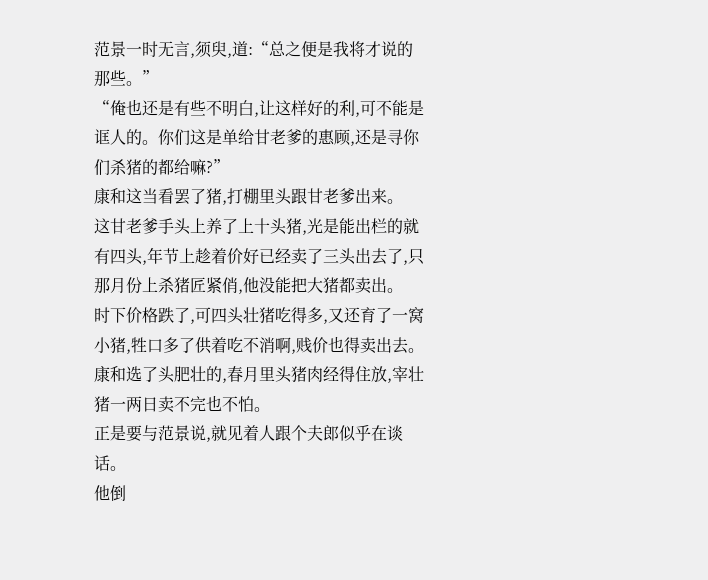范景一时无言,须臾,道:“总之便是我将才说的那些。”
“俺也还是有些不明白,让这样好的利,可不能是诓人的。你们这是单给甘老爹的惠顾,还是寻你们杀猪的都给嘛?”
康和这当看罢了猪,打棚里头跟甘老爹出来。
这甘老爹手头上养了上十头猪,光是能出栏的就有四头,年节上趁着价好已经卖了三头出去了,只那月份上杀猪匠紧俏,他没能把大猪都卖出。
时下价格跌了,可四头壮猪吃得多,又还育了一窝小猪,牲口多了供着吃不消啊,贱价也得卖出去。
康和选了头肥壮的,春月里头猪肉经得住放,宰壮猪一两日卖不完也不怕。
正是要与范景说,就见着人跟个夫郎似乎在谈话。
他倒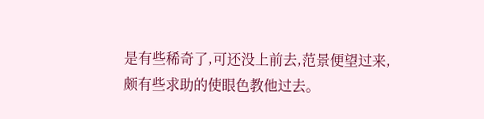是有些稀奇了,可还没上前去,范景便望过来,颇有些求助的使眼色教他过去。